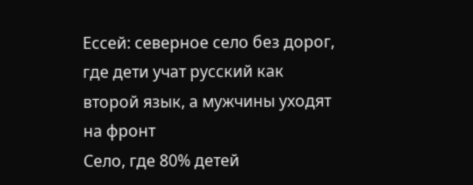Ессей: северное село без дорог, где дети учат русский как второй язык, а мужчины уходят на фронт
Село, где 80% детей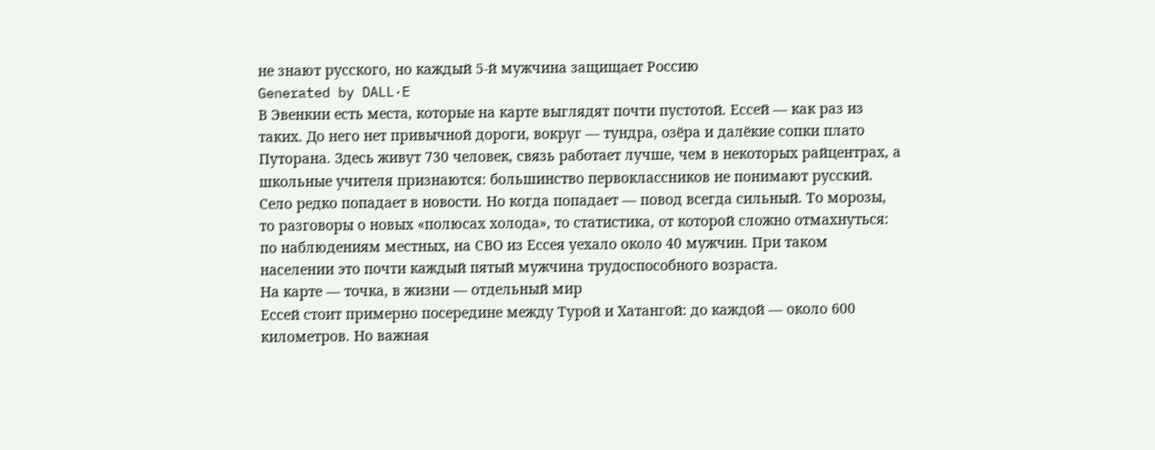не знают русского, но каждый 5-й мужчина защищает Россию
Generated by DALL·E
В Эвенкии есть места, которые на карте выглядят почти пустотой. Ессей — как раз из таких. До него нет привычной дороги, вокруг — тундра, озёра и далёкие сопки плато Путорана. Здесь живут 730 человек, связь работает лучше, чем в некоторых райцентрах, а школьные учителя признаются: большинство первоклассников не понимают русский.
Село редко попадает в новости. Но когда попадает — повод всегда сильный. То морозы, то разговоры о новых «полюсах холода», то статистика, от которой сложно отмахнуться: по наблюдениям местных, на СВО из Ессея уехало около 40 мужчин. При таком населении это почти каждый пятый мужчина трудоспособного возраста.
На карте — точка, в жизни — отдельный мир
Ессей стоит примерно посередине между Турой и Хатангой: до каждой — около 600 километров. Но важная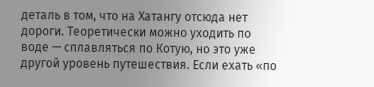деталь в том, что на Хатангу отсюда нет дороги. Теоретически можно уходить по воде — сплавляться по Котую, но это уже другой уровень путешествия. Если ехать «по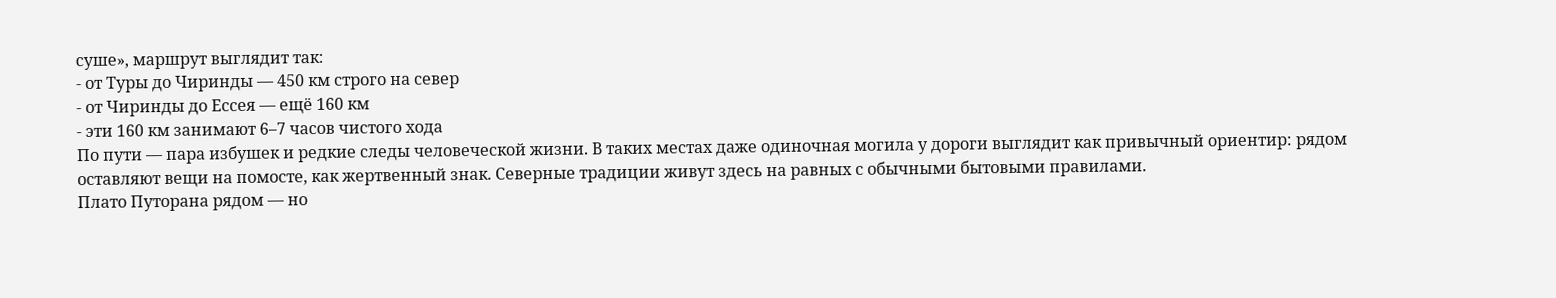суше», маршрут выглядит так:
- от Туры до Чиринды — 450 км строго на север
- от Чиринды до Ессея — ещё 160 км
- эти 160 км занимают 6–7 часов чистого хода
По пути — пара избушек и редкие следы человеческой жизни. В таких местах даже одиночная могила у дороги выглядит как привычный ориентир: рядом оставляют вещи на помосте, как жертвенный знак. Северные традиции живут здесь на равных с обычными бытовыми правилами.
Плато Путорана рядом — но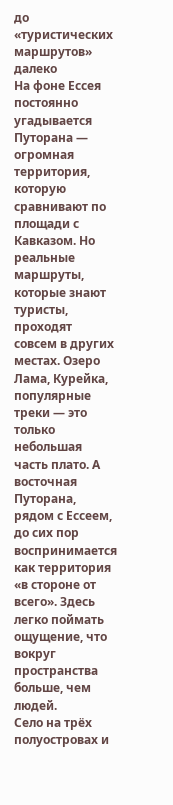до «туристических маршрутов» далеко
На фоне Ессея постоянно угадывается Путорана — огромная территория, которую сравнивают по площади с Кавказом. Но реальные маршруты, которые знают туристы, проходят совсем в других местах. Озеро Лама, Курейка, популярные треки — это только небольшая часть плато. А восточная Путорана, рядом с Ессеем, до сих пор воспринимается как территория «в стороне от всего». Здесь легко поймать ощущение, что вокруг пространства больше, чем людей.
Село на трёх полуостровах и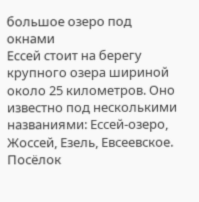большое озеро под окнами
Ессей стоит на берегу крупного озера шириной около 25 километров. Оно известно под несколькими названиями: Ессей-озеро, Жоссей, Езель, Евсеевское. Посёлок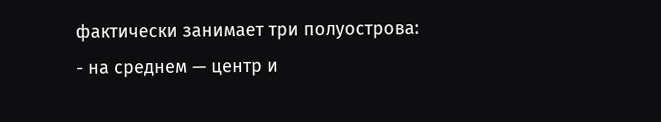фактически занимает три полуострова:
- на среднем — центр и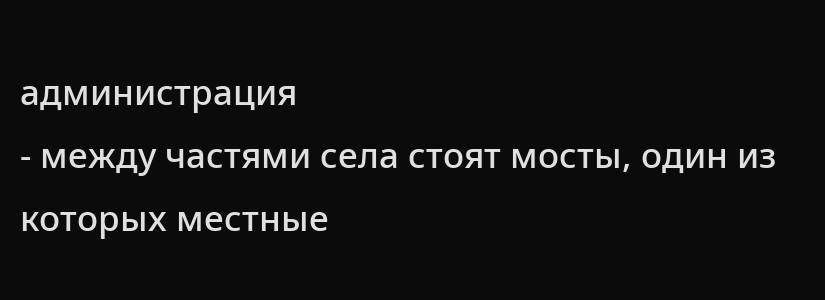администрация
- между частями села стоят мосты, один из которых местные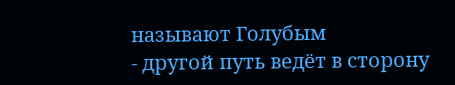называют Голубым
- другой путь ведёт в сторону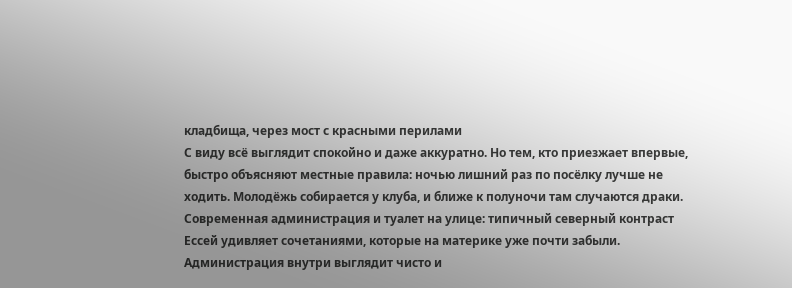кладбища, через мост с красными перилами
С виду всё выглядит спокойно и даже аккуратно. Но тем, кто приезжает впервые, быстро объясняют местные правила: ночью лишний раз по посёлку лучше не ходить. Молодёжь собирается у клуба, и ближе к полуночи там случаются драки.
Современная администрация и туалет на улице: типичный северный контраст
Ессей удивляет сочетаниями, которые на материке уже почти забыли. Администрация внутри выглядит чисто и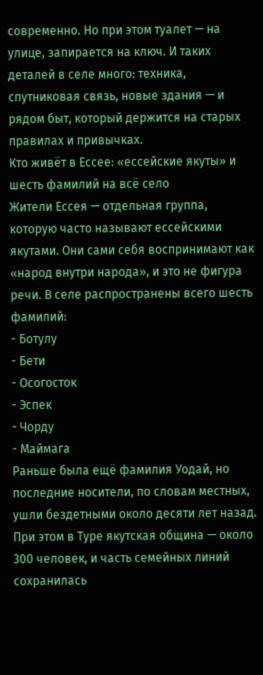современно. Но при этом туалет — на улице, запирается на ключ. И таких деталей в селе много: техника, спутниковая связь, новые здания — и рядом быт, который держится на старых правилах и привычках.
Кто живёт в Ессее: «ессейские якуты» и шесть фамилий на всё село
Жители Ессея — отдельная группа, которую часто называют ессейскими якутами. Они сами себя воспринимают как «народ внутри народа», и это не фигура речи. В селе распространены всего шесть фамилий:
- Ботулу
- Бети
- Осогосток
- Эспек
- Чорду
- Маймага
Раньше была ещё фамилия Уодай, но последние носители, по словам местных, ушли бездетными около десяти лет назад. При этом в Туре якутская община — около 300 человек, и часть семейных линий сохранилась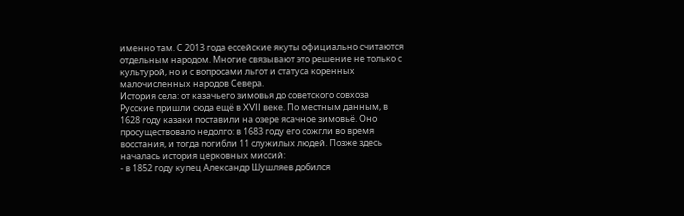именно там. С 2013 года ессейские якуты официально считаются отдельным народом. Многие связывают это решение не только с культурой, но и с вопросами льгот и статуса коренных малочисленных народов Севера.
История села: от казачьего зимовья до советского совхоза
Русские пришли сюда ещё в XVII веке. По местным данным, в 1628 году казаки поставили на озере ясачное зимовьё. Оно просуществовало недолго: в 1683 году его сожгли во время восстания, и тогда погибли 11 служилых людей. Позже здесь началась история церковных миссий:
- в 1852 году купец Александр Шушляев добился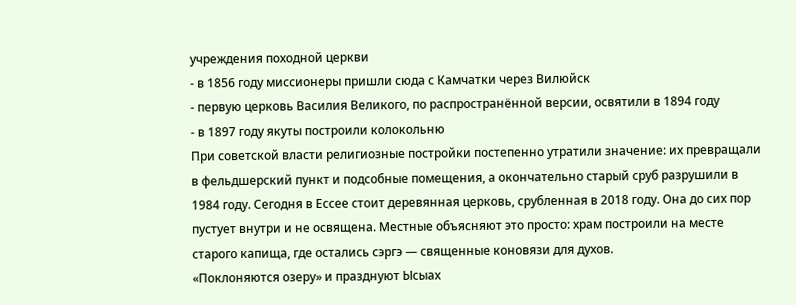учреждения походной церкви
- в 1856 году миссионеры пришли сюда с Камчатки через Вилюйск
- первую церковь Василия Великого, по распространённой версии, освятили в 1894 году
- в 1897 году якуты построили колокольню
При советской власти религиозные постройки постепенно утратили значение: их превращали в фельдшерский пункт и подсобные помещения, а окончательно старый сруб разрушили в 1984 году. Сегодня в Ессее стоит деревянная церковь, срубленная в 2018 году. Она до сих пор пустует внутри и не освящена. Местные объясняют это просто: храм построили на месте старого капища, где остались сэргэ — священные коновязи для духов.
«Поклоняются озеру» и празднуют Ысыах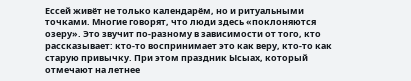Ессей живёт не только календарём, но и ритуальными точками. Многие говорят, что люди здесь «поклоняются озеру». Это звучит по-разному в зависимости от того, кто рассказывает: кто-то воспринимает это как веру, кто-то как старую привычку. При этом праздник Ысыах, который отмечают на летнее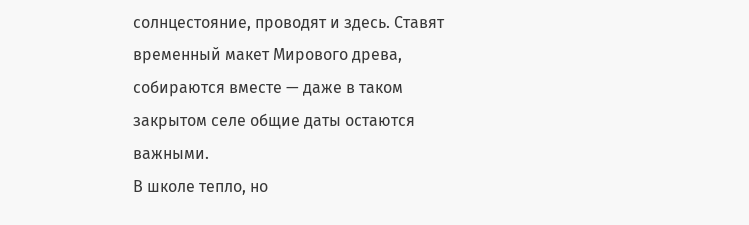солнцестояние, проводят и здесь. Ставят временный макет Мирового древа, собираются вместе — даже в таком закрытом селе общие даты остаются важными.
В школе тепло, но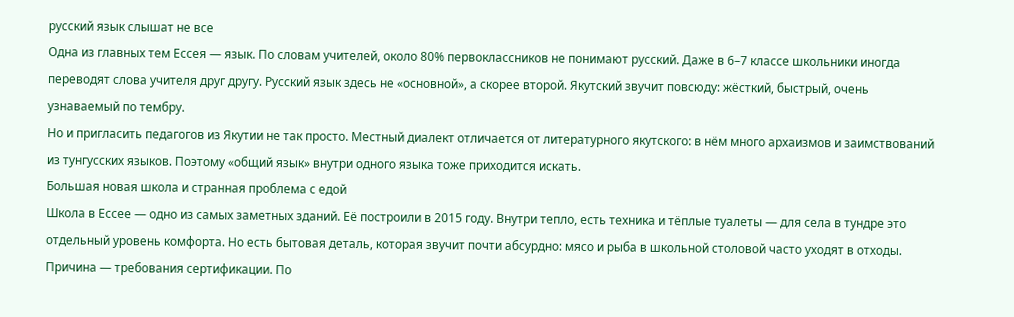русский язык слышат не все
Одна из главных тем Ессея — язык. По словам учителей, около 80% первоклассников не понимают русский. Даже в 6–7 классе школьники иногда переводят слова учителя друг другу. Русский язык здесь не «основной», а скорее второй. Якутский звучит повсюду: жёсткий, быстрый, очень узнаваемый по тембру.
Но и пригласить педагогов из Якутии не так просто. Местный диалект отличается от литературного якутского: в нём много архаизмов и заимствований из тунгусских языков. Поэтому «общий язык» внутри одного языка тоже приходится искать.
Большая новая школа и странная проблема с едой
Школа в Ессее — одно из самых заметных зданий. Её построили в 2015 году. Внутри тепло, есть техника и тёплые туалеты — для села в тундре это отдельный уровень комфорта. Но есть бытовая деталь, которая звучит почти абсурдно: мясо и рыба в школьной столовой часто уходят в отходы.
Причина — требования сертификации. По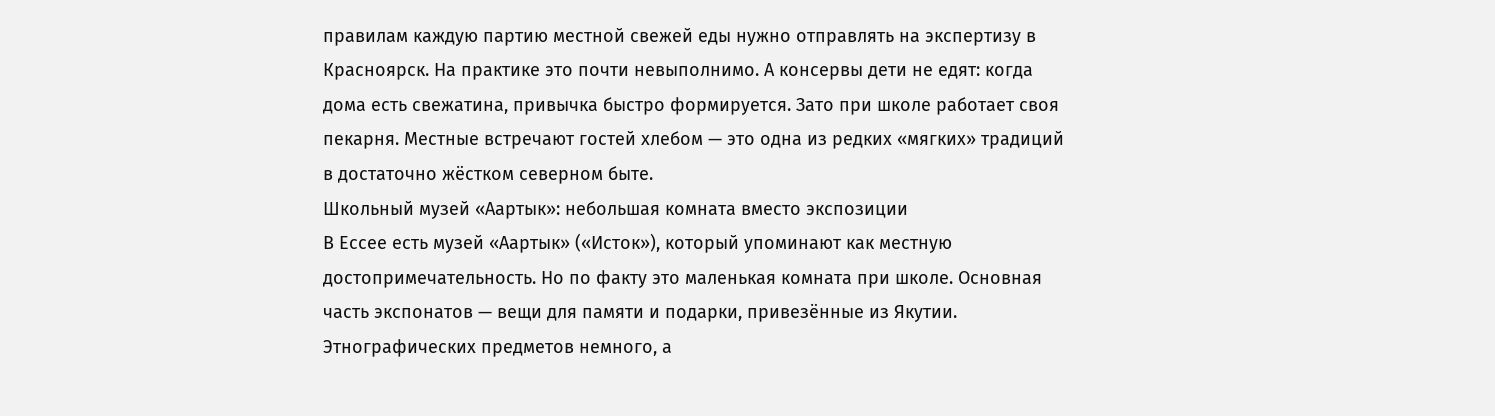правилам каждую партию местной свежей еды нужно отправлять на экспертизу в Красноярск. На практике это почти невыполнимо. А консервы дети не едят: когда дома есть свежатина, привычка быстро формируется. Зато при школе работает своя пекарня. Местные встречают гостей хлебом — это одна из редких «мягких» традиций в достаточно жёстком северном быте.
Школьный музей «Аартык»: небольшая комната вместо экспозиции
В Ессее есть музей «Аартык» («Исток»), который упоминают как местную достопримечательность. Но по факту это маленькая комната при школе. Основная часть экспонатов — вещи для памяти и подарки, привезённые из Якутии. Этнографических предметов немного, а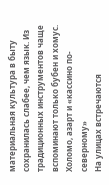материальная культура в быту сохранилась слабее, чем язык. Из традиционных инструментов чаще вспоминают только бубен и хомус.
Холомо, азарт и «кассино по-северному»
На улицах встречаются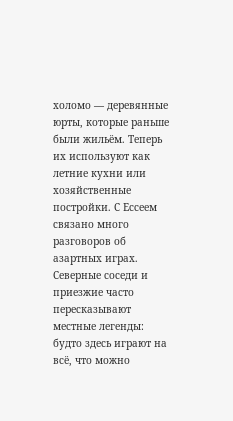холомо — деревянные юрты, которые раньше были жильём. Теперь их используют как летние кухни или хозяйственные постройки. С Ессеем связано много разговоров об азартных играх. Северные соседи и приезжие часто пересказывают местные легенды: будто здесь играют на всё, что можно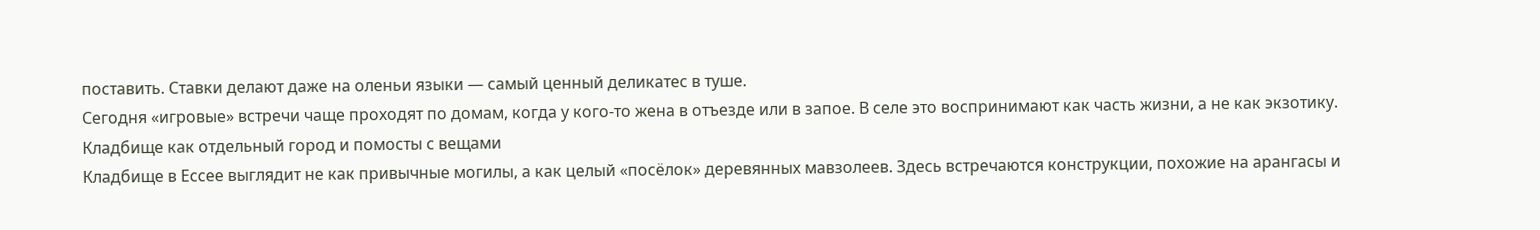поставить. Ставки делают даже на оленьи языки — самый ценный деликатес в туше.
Сегодня «игровые» встречи чаще проходят по домам, когда у кого-то жена в отъезде или в запое. В селе это воспринимают как часть жизни, а не как экзотику.
Кладбище как отдельный город и помосты с вещами
Кладбище в Ессее выглядит не как привычные могилы, а как целый «посёлок» деревянных мавзолеев. Здесь встречаются конструкции, похожие на арангасы и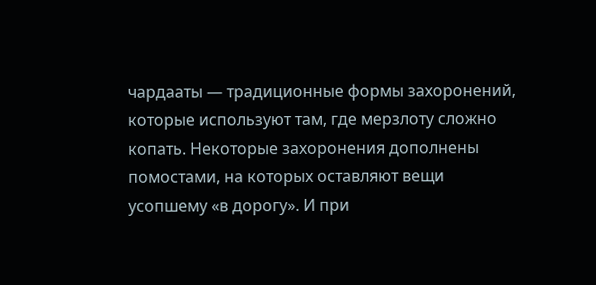чардааты — традиционные формы захоронений, которые используют там, где мерзлоту сложно копать. Некоторые захоронения дополнены помостами, на которых оставляют вещи усопшему «в дорогу». И при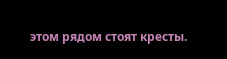этом рядом стоят кресты.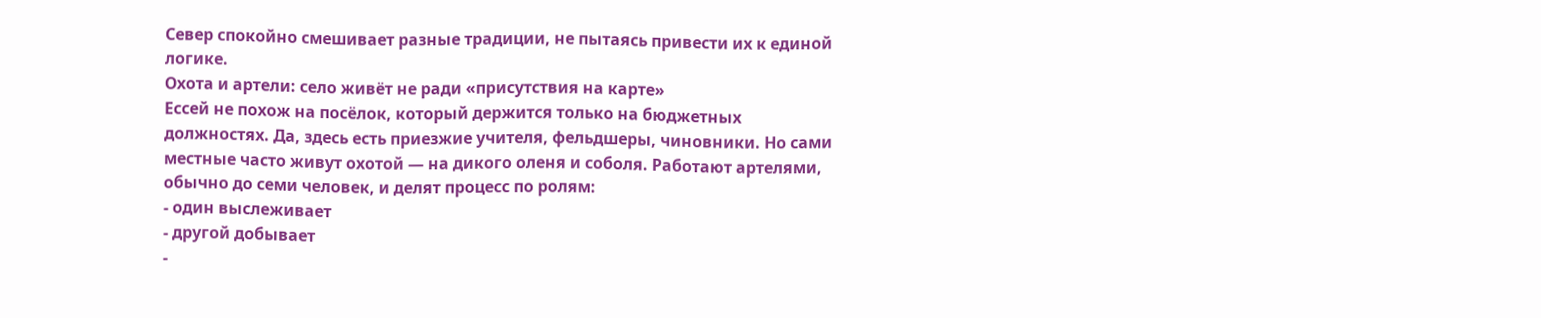Север спокойно смешивает разные традиции, не пытаясь привести их к единой логике.
Охота и артели: село живёт не ради «присутствия на карте»
Ессей не похож на посёлок, который держится только на бюджетных должностях. Да, здесь есть приезжие учителя, фельдшеры, чиновники. Но сами местные часто живут охотой — на дикого оленя и соболя. Работают артелями, обычно до семи человек, и делят процесс по ролям:
- один выслеживает
- другой добывает
-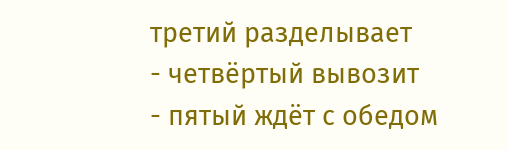третий разделывает
- четвёртый вывозит
- пятый ждёт с обедом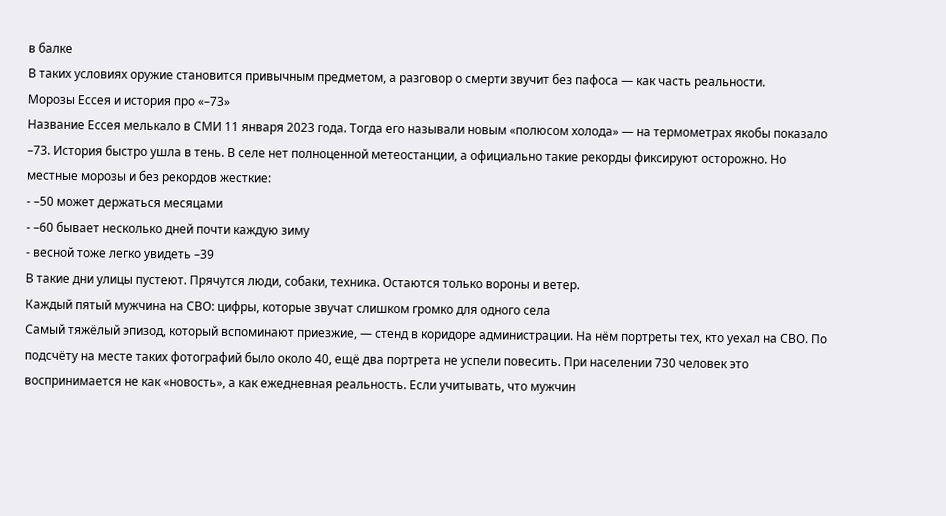в балке
В таких условиях оружие становится привычным предметом, а разговор о смерти звучит без пафоса — как часть реальности.
Морозы Ессея и история про «–73»
Название Ессея мелькало в СМИ 11 января 2023 года. Тогда его называли новым «полюсом холода» — на термометрах якобы показало –73. История быстро ушла в тень. В селе нет полноценной метеостанции, а официально такие рекорды фиксируют осторожно. Но местные морозы и без рекордов жесткие:
- –50 может держаться месяцами
- –60 бывает несколько дней почти каждую зиму
- весной тоже легко увидеть –39
В такие дни улицы пустеют. Прячутся люди, собаки, техника. Остаются только вороны и ветер.
Каждый пятый мужчина на СВО: цифры, которые звучат слишком громко для одного села
Самый тяжёлый эпизод, который вспоминают приезжие, — стенд в коридоре администрации. На нём портреты тех, кто уехал на СВО. По подсчёту на месте таких фотографий было около 40, ещё два портрета не успели повесить. При населении 730 человек это воспринимается не как «новость», а как ежедневная реальность. Если учитывать, что мужчин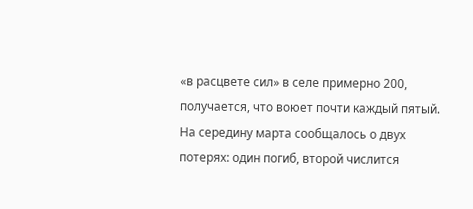«в расцвете сил» в селе примерно 200, получается, что воюет почти каждый пятый. На середину марта сообщалось о двух потерях: один погиб, второй числится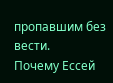пропавшим без вести.
Почему Ессей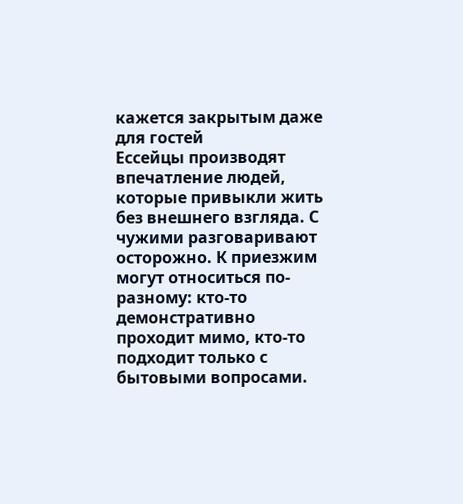кажется закрытым даже для гостей
Ессейцы производят впечатление людей, которые привыкли жить без внешнего взгляда. С чужими разговаривают осторожно. К приезжим могут относиться по-разному: кто-то демонстративно проходит мимо, кто-то подходит только с бытовыми вопросами.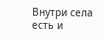Внутри села есть и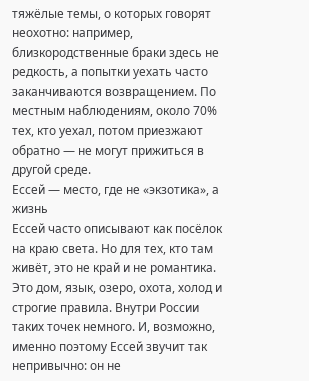тяжёлые темы, о которых говорят неохотно: например, близкородственные браки здесь не редкость, а попытки уехать часто заканчиваются возвращением. По местным наблюдениям, около 70% тех, кто уехал, потом приезжают обратно — не могут прижиться в другой среде.
Ессей — место, где не «экзотика», а жизнь
Ессей часто описывают как посёлок на краю света. Но для тех, кто там живёт, это не край и не романтика. Это дом, язык, озеро, охота, холод и строгие правила. Внутри России таких точек немного. И, возможно, именно поэтому Ессей звучит так непривычно: он не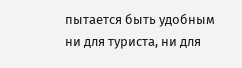пытается быть удобным ни для туриста, ни для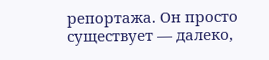репортажа. Он просто существует — далеко,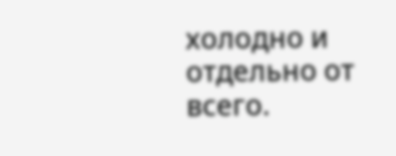холодно и отдельно от всего.